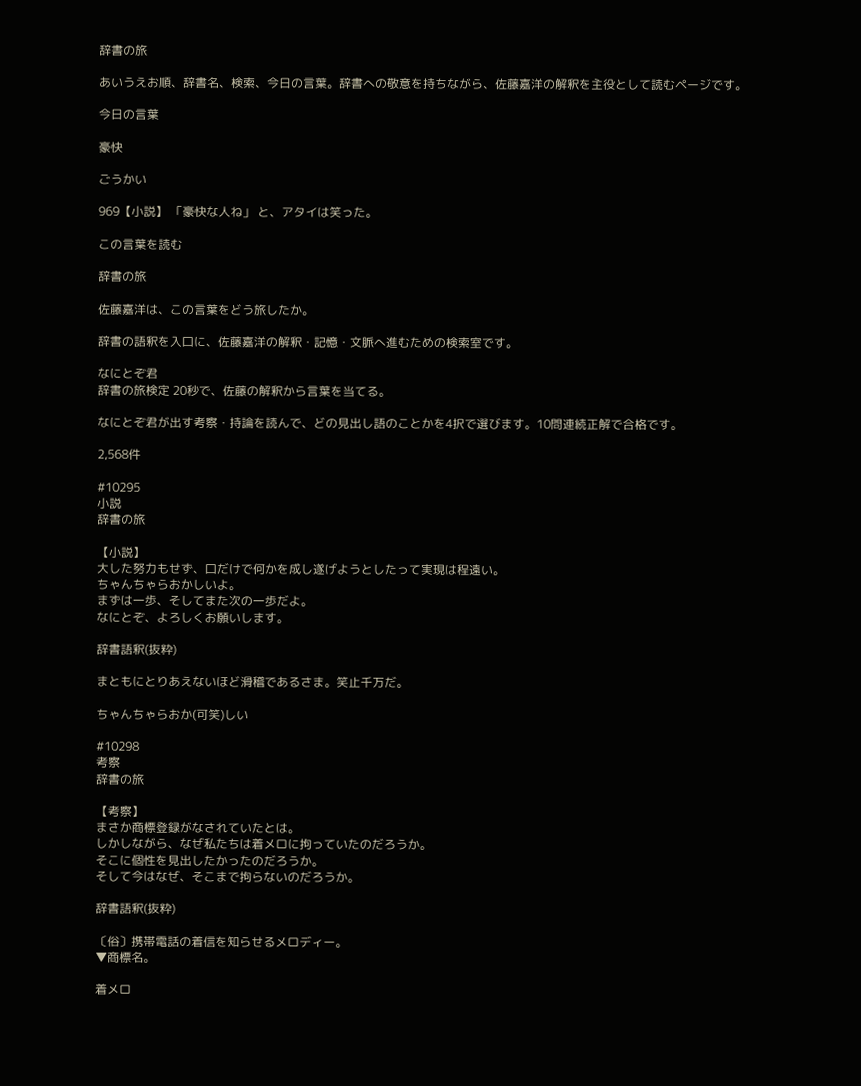辞書の旅

あいうえお順、辞書名、検索、今日の言葉。辞書への敬意を持ちながら、佐藤嘉洋の解釈を主役として読むページです。

今日の言葉

豪快

ごうかい

969【小説】 「豪快な人ね」 と、アタイは笑った。

この言葉を読む

辞書の旅

佐藤嘉洋は、この言葉をどう旅したか。

辞書の語釈を入口に、佐藤嘉洋の解釈・記憶・文脈へ進むための検索室です。

なにとぞ君
辞書の旅検定 20秒で、佐藤の解釈から言葉を当てる。

なにとぞ君が出す考察・持論を読んで、どの見出し語のことかを4択で選びます。10問連続正解で合格です。

2,568件

#10295
小説
辞書の旅

【小説】
大した努力もせず、口だけで何かを成し遂げようとしたって実現は程遠い。
ちゃんちゃらおかしいよ。
まずは一歩、そしてまた次の一歩だよ。
なにとぞ、よろしくお願いします。

辞書語釈(抜粋)

まともにとりあえないほど滑稽であるさま。笑止千万だ。

ちゃんちゃらおか(可笑)しい

#10298
考察
辞書の旅

【考察】
まさか商標登録がなされていたとは。
しかしながら、なぜ私たちは着メロに拘っていたのだろうか。
そこに個性を見出したかったのだろうか。
そして今はなぜ、そこまで拘らないのだろうか。

辞書語釈(抜粋)

〔俗〕携帯電話の着信を知らせるメロディー。
▼商標名。

着メロ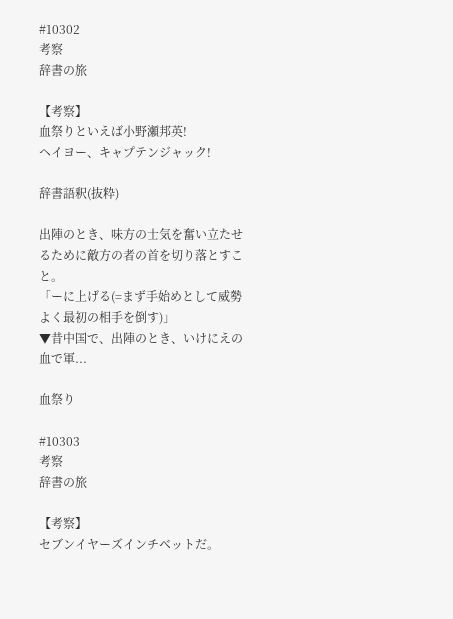#10302
考察
辞書の旅

【考察】
血祭りといえば小野瀬邦英!
ヘイヨー、キャプテンジャック!

辞書語釈(抜粋)

出陣のとき、味方の士気を奮い立たせるために敵方の者の首を切り落とすこと。
「ーに上げる(=まず手始めとして威勢よく最初の相手を倒す)」
▼昔中国で、出陣のとき、いけにえの血で軍...

血祭り

#10303
考察
辞書の旅

【考察】
セブンイヤーズインチベットだ。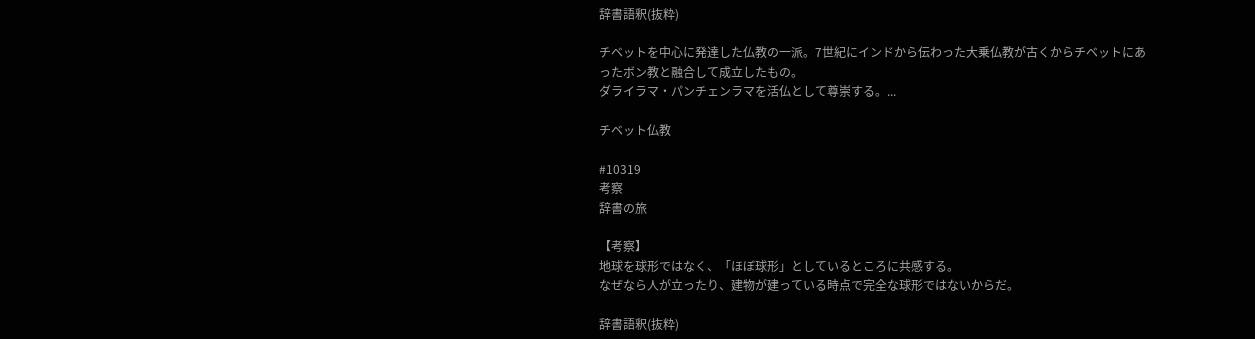辞書語釈(抜粋)

チベットを中心に発達した仏教の一派。7世紀にインドから伝わった大乗仏教が古くからチベットにあったボン教と融合して成立したもの。
ダライラマ・パンチェンラマを活仏として尊崇する。...

チベット仏教

#10319
考察
辞書の旅

【考察】
地球を球形ではなく、「ほぼ球形」としているところに共感する。
なぜなら人が立ったり、建物が建っている時点で完全な球形ではないからだ。

辞書語釈(抜粋)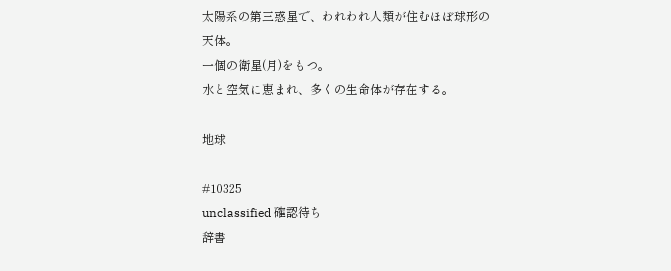太陽系の第三惑星で、われわれ人類が住むほぼ球形の天体。
一個の衛星(月)をもつ。
水と空気に恵まれ、多くの生命体が存在する。

地球

#10325
unclassified 確認待ち
辞書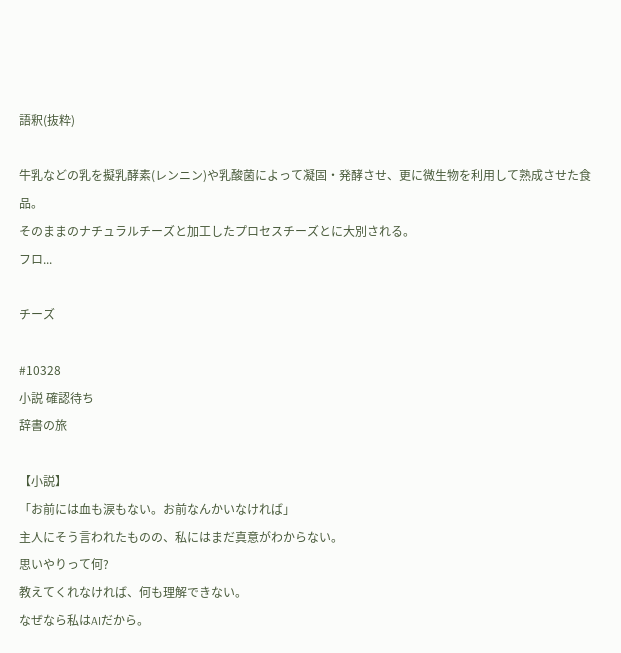語釈(抜粋)

牛乳などの乳を擬乳酵素(レンニン)や乳酸菌によって凝固・発酵させ、更に微生物を利用して熟成させた食品。
そのままのナチュラルチーズと加工したプロセスチーズとに大別される。
フロ...

チーズ

#10328
小説 確認待ち
辞書の旅

【小説】
「お前には血も涙もない。お前なんかいなければ」
主人にそう言われたものの、私にはまだ真意がわからない。
思いやりって何?
教えてくれなければ、何も理解できない。
なぜなら私はAIだから。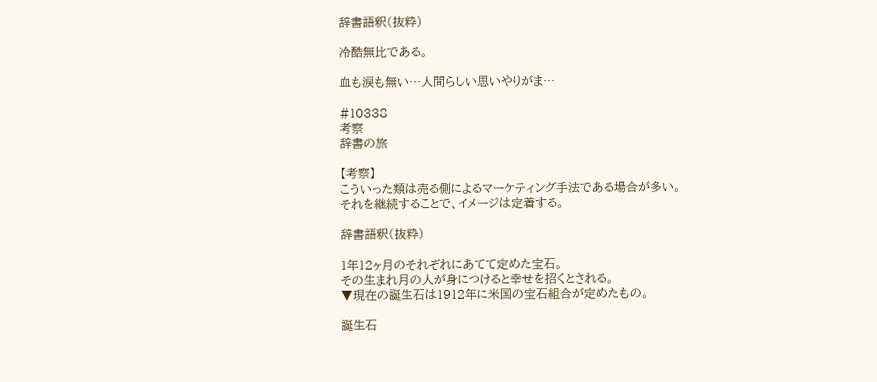辞書語釈(抜粋)

冷酷無比である。

血も涙も無い…人間らしい思いやりがま…

#10338
考察
辞書の旅

【考察】
こういった類は売る側によるマーケティング手法である場合が多い。
それを継続することで、イメージは定着する。

辞書語釈(抜粋)

1年12ヶ月のそれぞれにあてて定めた宝石。
その生まれ月の人が身につけると幸せを招くとされる。
▼現在の誕生石は1912年に米国の宝石組合が定めたもの。

誕生石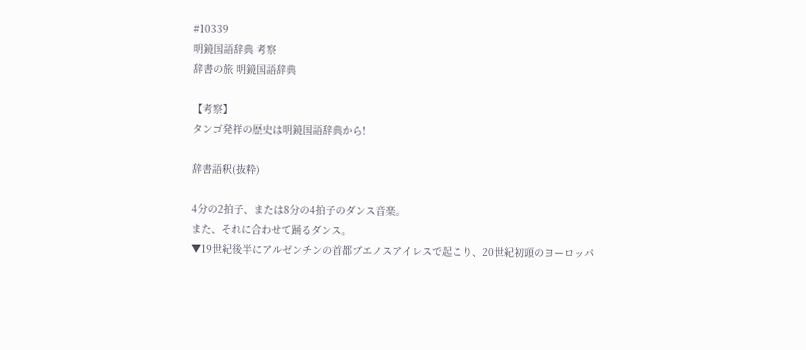#10339
明鏡国語辞典 考察
辞書の旅 明鏡国語辞典

【考察】
タンゴ発祥の歴史は明鏡国語辞典から!

辞書語釈(抜粋)

4分の2拍子、または8分の4拍子のダンス音楽。
また、それに合わせて踊るダンス。
▼19世紀後半にアルゼンチンの首都ブエノスアイレスで起こり、20世紀初頭のヨーロッパ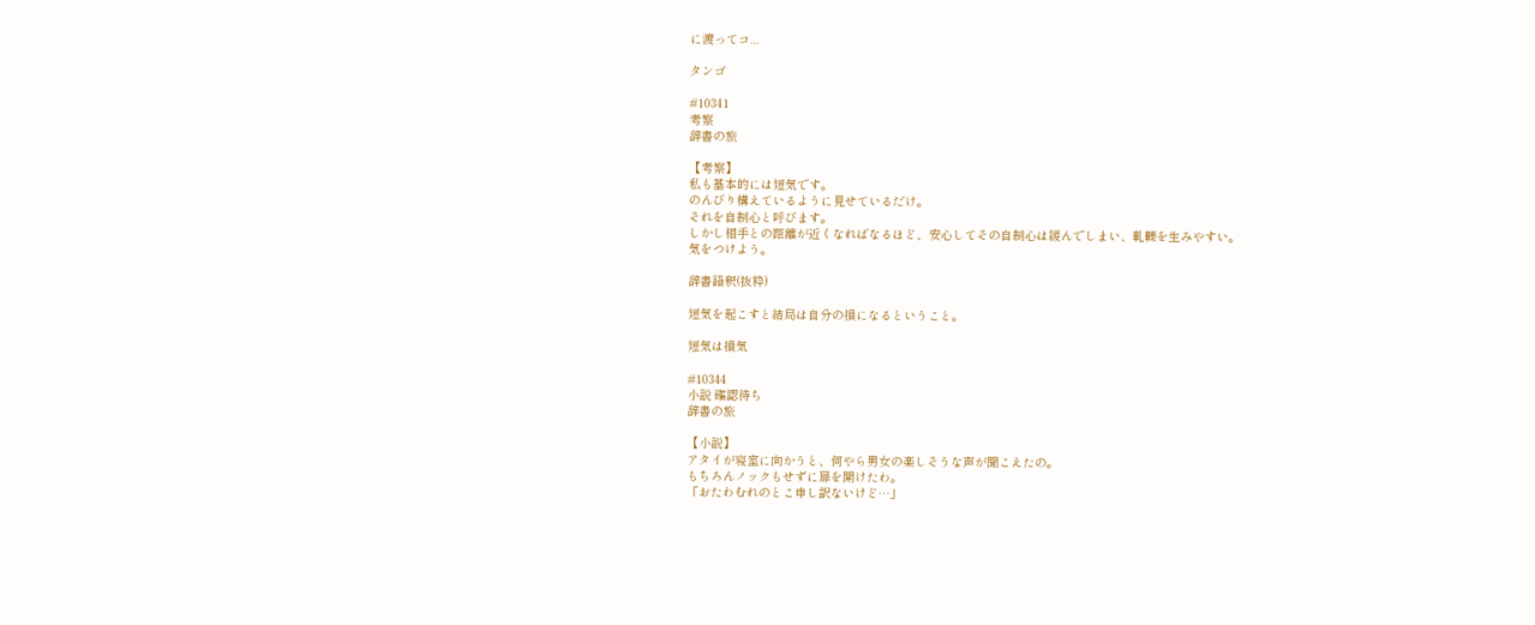に渡ってコ...

タンゴ

#10341
考察
辞書の旅

【考察】
私も基本的には短気です。
のんびり構えているように見せているだけ。
それを自制心と呼びます。
しかし相手との距離が近くなればなるほど、安心してその自制心は緩んでしまい、軋轢を生みやすい。
気をつけよう。

辞書語釈(抜粋)

短気を起こすと結局は自分の損になるということ。

短気は損気

#10344
小説 確認待ち
辞書の旅

【小説】
アタイが寝室に向かうと、何やら男女の楽しそうな声が聞こえたの。
もちろんノックもせずに扉を開けたわ。
「おたわむれのとこ申し訳ないけど…」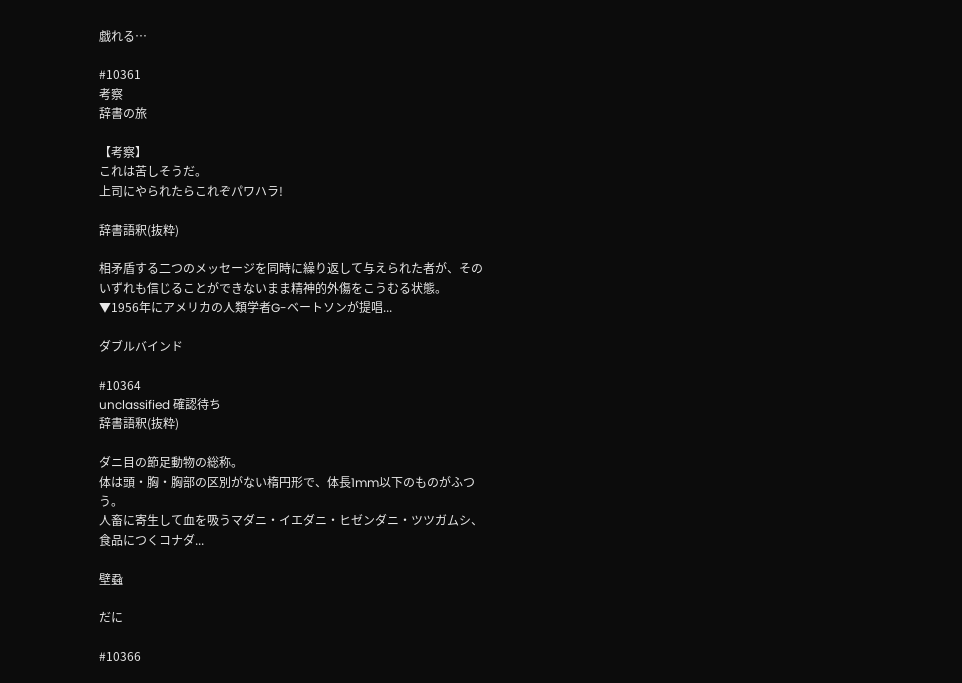戯れる…

#10361
考察
辞書の旅

【考察】
これは苦しそうだ。
上司にやられたらこれぞパワハラ!

辞書語釈(抜粋)

相矛盾する二つのメッセージを同時に繰り返して与えられた者が、そのいずれも信じることができないまま精神的外傷をこうむる状態。
▼1956年にアメリカの人類学者G-ベートソンが提唱...

ダブルバインド

#10364
unclassified 確認待ち
辞書語釈(抜粋)

ダニ目の節足動物の総称。
体は頭・胸・胸部の区別がない楕円形で、体長1mm以下のものがふつう。
人畜に寄生して血を吸うマダニ・イエダニ・ヒゼンダニ・ツツガムシ、食品につくコナダ...

壁蝨

だに

#10366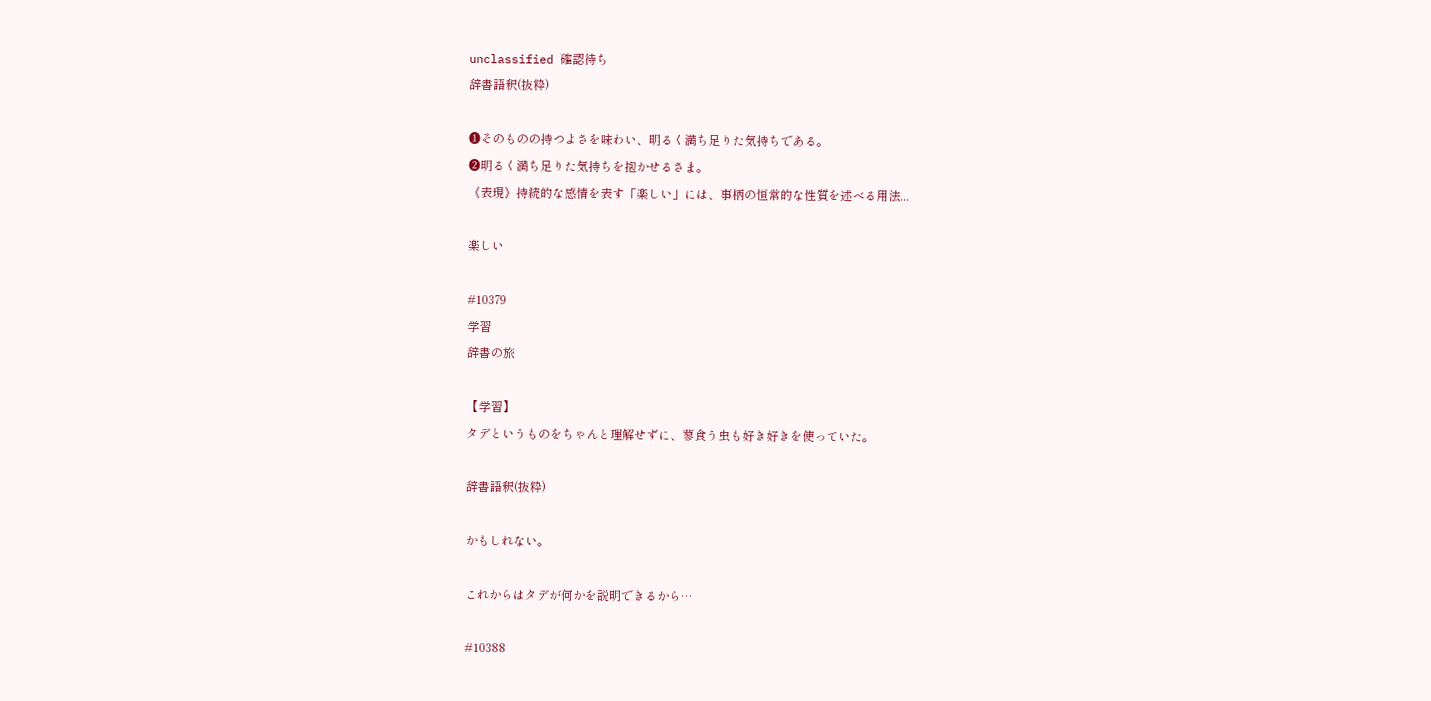unclassified 確認待ち
辞書語釈(抜粋)

❶そのものの持つよさを味わい、明るく満ち足りた気持ちである。
❷明るく満ち足りた気持ちを抱かせるさま。
《表現》持続的な感情を表す「楽しい」には、事柄の恒常的な性質を述べる用法...

楽しい

#10379
学習
辞書の旅

【学習】
タデというものをちゃんと理解せずに、蓼食う虫も好き好きを使っていた。

辞書語釈(抜粋)

かもしれない。

これからはタデが何かを説明できるから…

#10388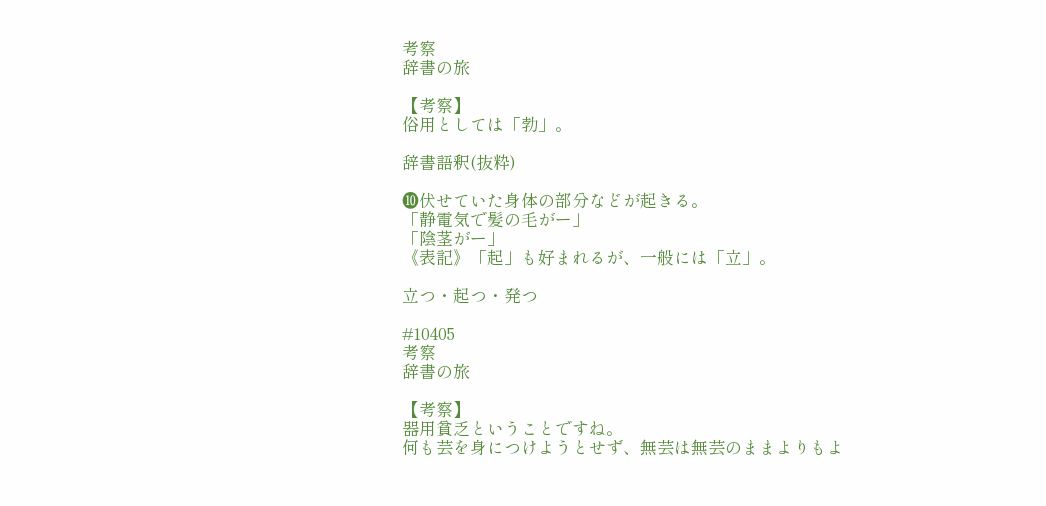考察
辞書の旅

【考察】
俗用としては「勃」。

辞書語釈(抜粋)

➓伏せていた身体の部分などが起きる。
「静電気で髪の毛がー」
「陰茎がー」
《表記》「起」も好まれるが、一般には「立」。

立つ・起つ・発つ

#10405
考察
辞書の旅

【考察】
器用貧乏ということですね。
何も芸を身につけようとせず、無芸は無芸のままよりもよ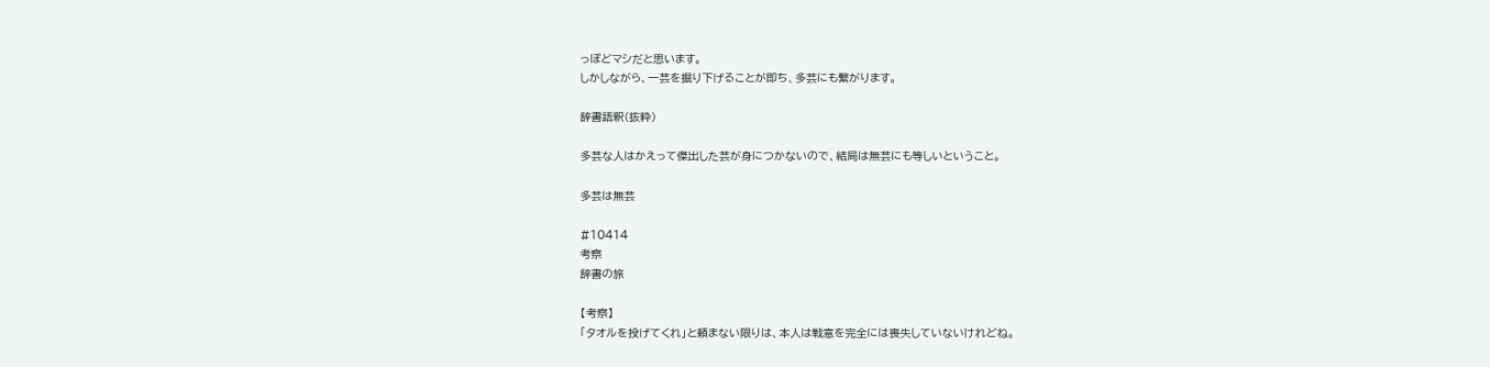っぽどマシだと思います。
しかしながら、一芸を掘り下げることが即ち、多芸にも繋がります。

辞書語釈(抜粋)

多芸な人はかえって傑出した芸が身につかないので、結局は無芸にも等しいということ。

多芸は無芸

#10414
考察
辞書の旅

【考察】
「タオルを投げてくれ」と頼まない限りは、本人は戦意を完全には喪失していないけれどね。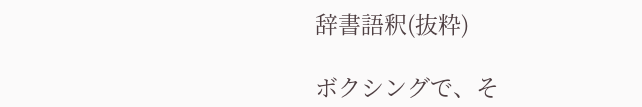辞書語釈(抜粋)

ボクシングで、そ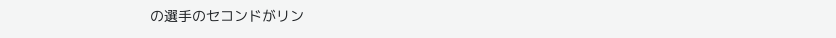の選手のセコンドがリン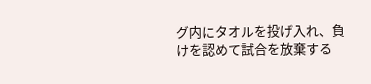グ内にタオルを投げ入れ、負けを認めて試合を放棄する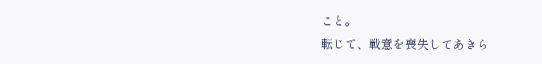こと。
転じて、戦意を喪失してあきら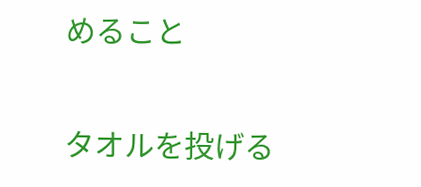めること

タオルを投げる